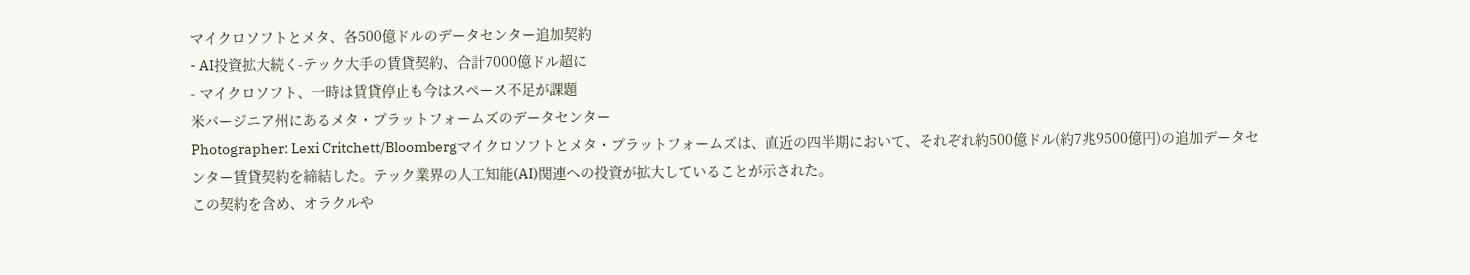マイクロソフトとメタ、各500億ドルのデータセンター追加契約
- AI投資拡大続く-テック大手の賃貸契約、合計7000億ドル超に
- マイクロソフト、一時は賃貸停止も今はスペース不足が課題
米バージニア州にあるメタ・プラットフォームズのデータセンター
Photographer: Lexi Critchett/Bloombergマイクロソフトとメタ・プラットフォームズは、直近の四半期において、それぞれ約500億ドル(約7兆9500億円)の追加データセンター賃貸契約を締結した。テック業界の人工知能(AI)関連への投資が拡大していることが示された。
この契約を含め、オラクルや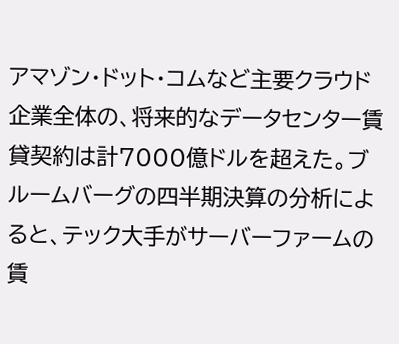アマゾン・ドット・コムなど主要クラウド企業全体の、将来的なデータセンター賃貸契約は計7000億ドルを超えた。ブルームバーグの四半期決算の分析によると、テック大手がサーバーファームの賃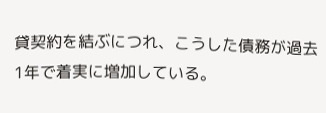貸契約を結ぶにつれ、こうした債務が過去1年で着実に増加している。